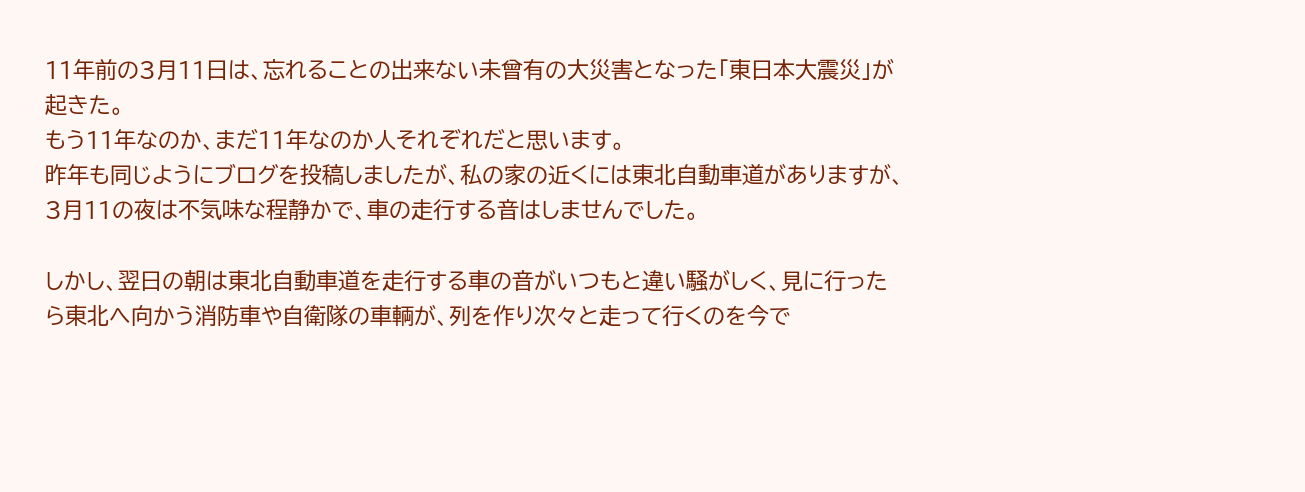11年前の3月11日は、忘れることの出来ない未曾有の大災害となった「東日本大震災」が起きた。
もう11年なのか、まだ11年なのか人それぞれだと思います。
昨年も同じようにブログを投稿しましたが、私の家の近くには東北自動車道がありますが、3月11の夜は不気味な程静かで、車の走行する音はしませんでした。

しかし、翌日の朝は東北自動車道を走行する車の音がいつもと違い騒がしく、見に行ったら東北へ向かう消防車や自衛隊の車輌が、列を作り次々と走って行くのを今で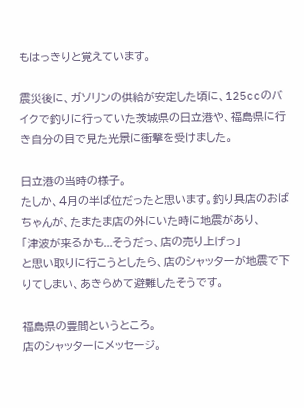もはっきりと覚えています。

震災後に、ガソリンの供給が安定した頃に、125ccのバイクで釣りに行っていた茨城県の日立港や、福島県に行き自分の目で見た光景に衝撃を受けました。

日立港の当時の様子。
たしか、4月の半ば位だったと思います。釣り具店のおばちゃんが、たまたま店の外にいた時に地震があり、
「津波が来るかも...そうだっ、店の売り上げっ」
と思い取りに行こうとしたら、店のシャッターが地震で下りてしまい、あきらめて避難したそうです。

福島県の豊間というところ。
店のシャッターにメッセージ。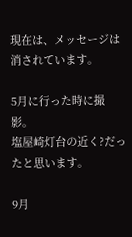現在は、メッセージは消されています。

5月に行った時に撮影。
塩屋崎灯台の近く?だったと思います。

9月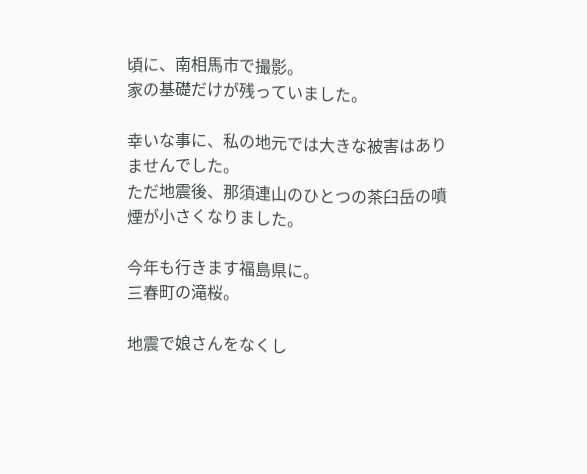頃に、南相馬市で撮影。
家の基礎だけが残っていました。

幸いな事に、私の地元では大きな被害はありませんでした。
ただ地震後、那須連山のひとつの茶臼岳の噴煙が小さくなりました。

今年も行きます福島県に。
三春町の滝桜。

地震で娘さんをなくし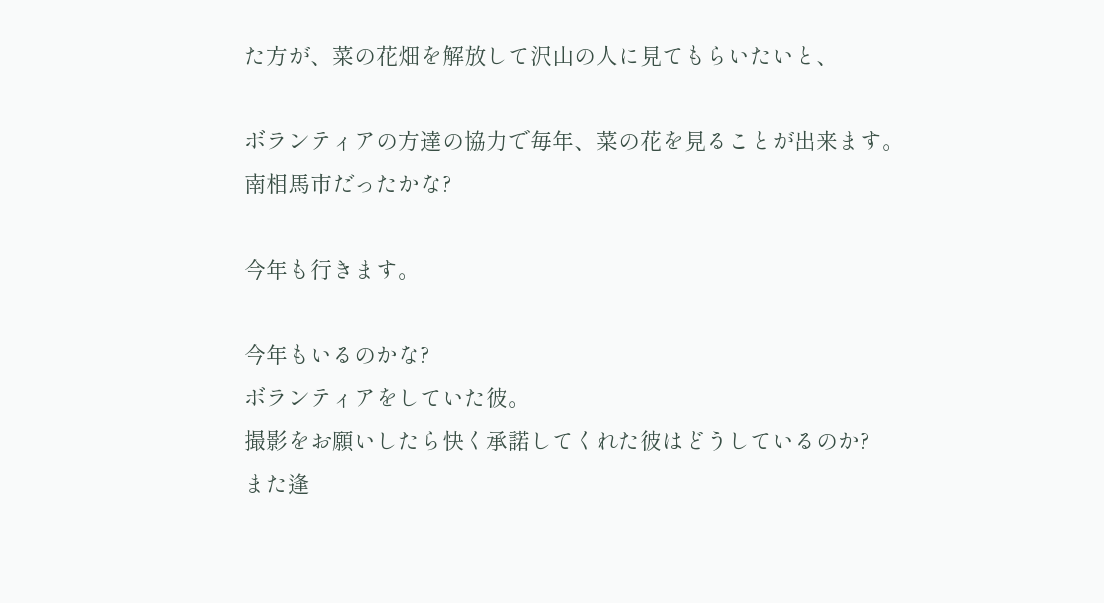た方が、菜の花畑を解放して沢山の人に見てもらいたいと、

ボランティアの方達の協力で毎年、菜の花を見ることが出来ます。
南相馬市だったかな?

今年も行きます。

今年もいるのかな?
ボランティアをしていた彼。
撮影をお願いしたら快く承諾してくれた彼はどうしているのか?
また逢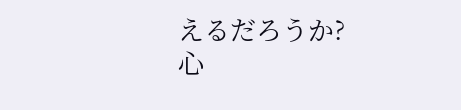えるだろうか?
心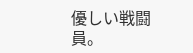優しい戦闘員。